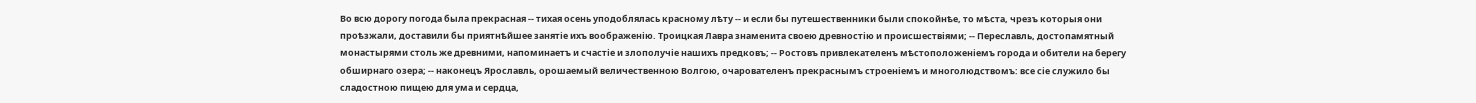Во всю дорогу погода была прекрасная -- тихая осень уподоблялась красному лѣту -- и если бы путешественники были спокойнѣе, то мѣста, чрезъ которыя они проѣзжали, доставили бы приятнѣйшее занятіе ихъ воображенію. Троицкая Лавра знаменита своею древностію и происшествіями; -- Переславль, достопамятный монастырями столь же древними, напоминаетъ и счастіе и злополучіе нашихъ предковъ; -- Ростовъ привлекателенъ мѣстоположеніемъ города и обители на берегу обширнаго озера; -- наконецъ Ярославль, орошаемый величественною Волгою, очарователенъ прекраснымъ строеніемъ и многолюдствомъ: все сіе служило бы сладостною пищею для ума и сердца,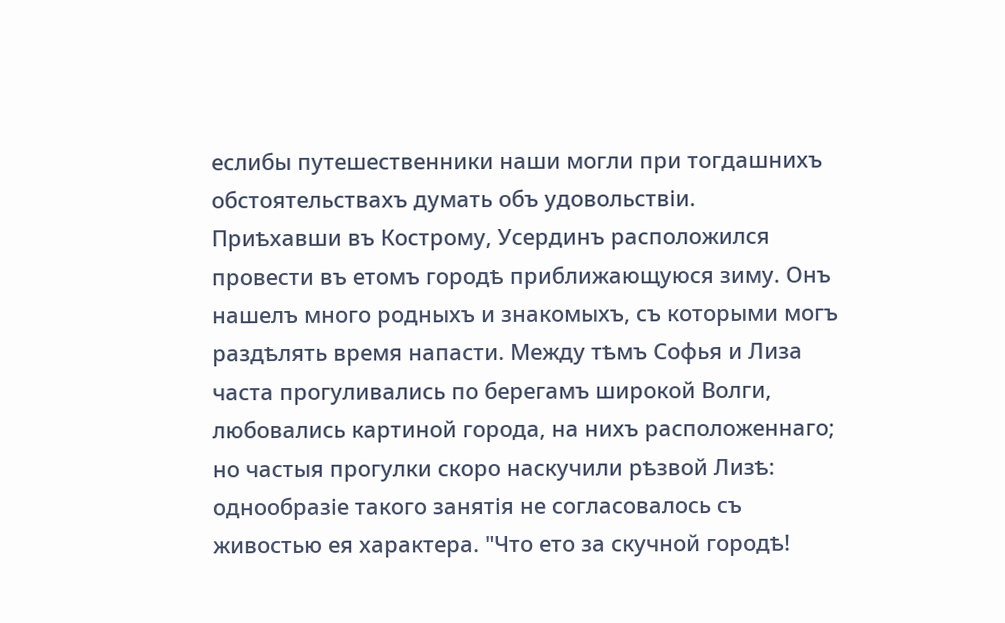еслибы путешественники наши могли при тогдашнихъ обстоятельствахъ думать объ удовольствіи.
Приѣхавши въ Кострому, Усердинъ расположился провести въ етомъ городѣ приближающуюся зиму. Онъ нашелъ много родныхъ и знакомыхъ, съ которыми могъ раздѣлять время напасти. Между тѣмъ Софья и Лиза часта прогуливались по берегамъ широкой Волги, любовались картиной города, на нихъ расположеннаго; но частыя прогулки скоро наскучили рѣзвой Лизѣ: однообразіе такого занятія не согласовалось съ живостью ея характера. "Что ето за скучной городѣ!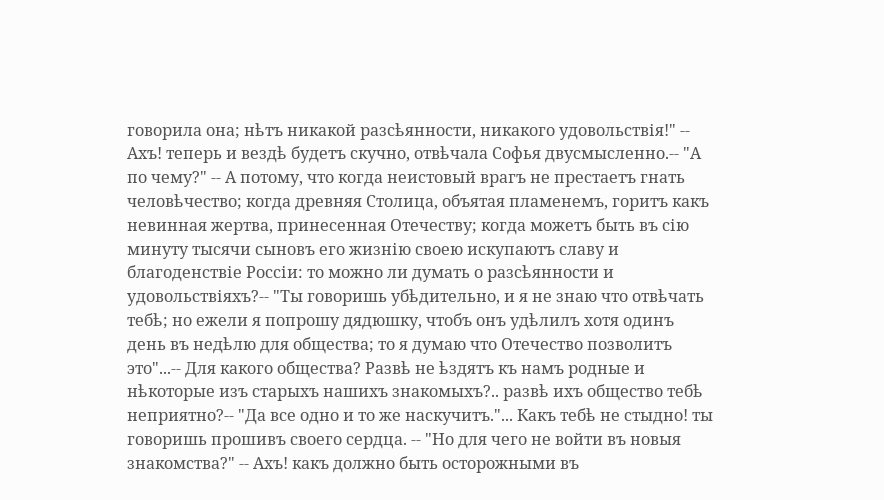говорила она; нѣтъ никакой разсѣянности, никакого удовольствія!" -- Ахъ! теперь и вездѣ будетъ скучно, отвѣчала Софья двусмысленно.-- "А по чему?" -- А потому, что когда неистовый врагъ не престаетъ гнать человѣчество; когда древняя Столица, объятая пламенемъ, горитъ какъ невинная жертва, принесенная Отечеству; когда можетъ быть въ сію минуту тысячи сыновъ его жизнію своею искупаютъ славу и благоденствіе Россіи: то можно ли думать о разсѣянности и удовольствіяхъ?-- "Ты говоришь убѣдительно, и я не знаю что отвѣчать тебѣ; но ежели я попрошу дядюшку, чтобъ онъ удѣлилъ хотя одинъ день въ недѣлю для общества; то я думаю что Отечество позволитъ это"...-- Для какого общества? Развѣ не ѣздятъ къ намъ родные и нѣкоторые изъ старыхъ нашихъ знакомыхъ?.. развѣ ихъ общество тебѣ неприятно?-- "Да все одно и то же наскучитъ."... Какъ тебѣ не стыдно! ты говоришь прошивъ своего сердца. -- "Но для чего не войти въ новыя знакомства?" -- Ахъ! какъ должно быть осторожными въ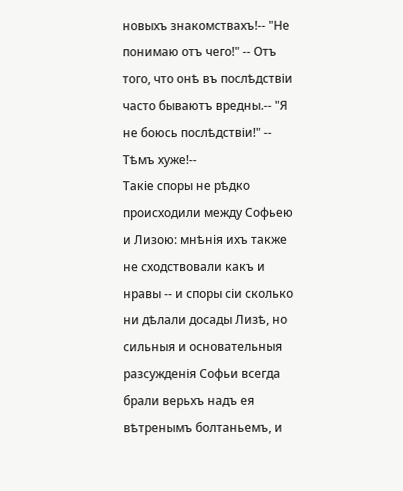новыхъ знакомствахъ!-- "Не понимаю отъ чего!" -- Отъ того, что онѣ въ послѣдствіи часто бываютъ вредны.-- "Я не боюсь послѣдствіи!" -- Тѣмъ хуже!--
Такіе споры не рѣдко происходили между Софьею и Лизою: мнѣнія ихъ также не сходствовали какъ и нравы -- и споры сіи сколько ни дѣлали досады Лизѣ, но сильныя и основательныя разсужденія Софьи всегда брали верьхъ надъ ея вѣтренымъ болтаньемъ, и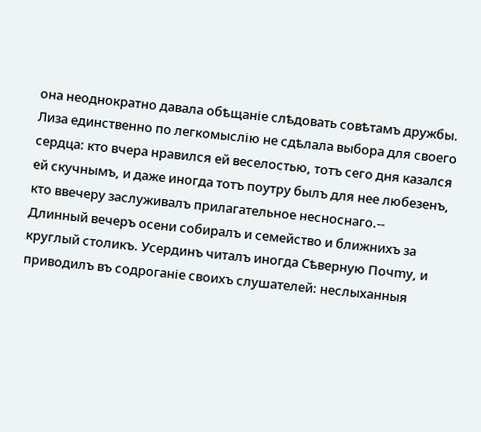она неоднократно давала обѣщаніе слѣдовать совѣтамъ дружбы. Лиза единственно по легкомыслію не сдѣлала выбора для своего сердца: кто вчера нравился ей веселостью, тотъ сего дня казался ей скучнымъ, и даже иногда тотъ поутру былъ для нее любезенъ, кто ввечеру заслуживалъ прилагательное несноснаго.--
Длинный вечеръ осени собиралъ и семейство и ближнихъ за круглый столикъ. Усердинъ читалъ иногда Сѣверную Почmy, и приводилъ въ содроганіе своихъ слушателей: неслыханныя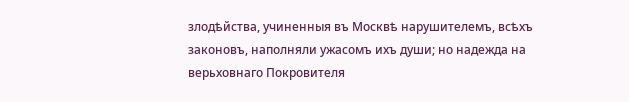злодѣйства, учиненныя въ Москвѣ нарушителемъ, всѣхъ законовъ, наполняли ужасомъ ихъ души; но надежда на верьховнаго Покровителя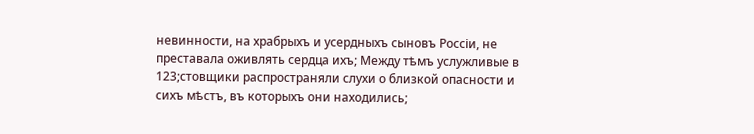невинности, на храбрыхъ и усердныхъ сыновъ Россіи, не преставала оживлять сердца ихъ; Между тѣмъ услужливые в 123;стовщики распространяли слухи о близкой опасности и сихъ мѣстъ, въ которыхъ они находились;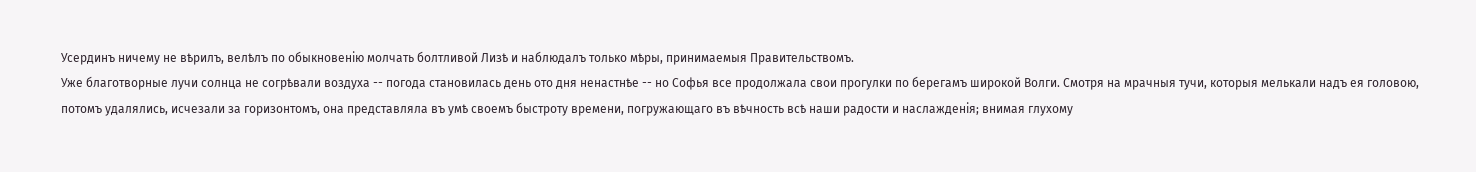Усердинъ ничему не вѣрилъ, велѣлъ по обыкновенію молчать болтливой Лизѣ и наблюдалъ только мѣры, принимаемыя Правительствомъ.
Уже благотворные лучи солнца не согрѣвали воздуха -- погода становилась день ото дня ненастнѣе -- но Софья все продолжала свои прогулки по берегамъ широкой Волги. Смотря на мрачныя тучи, которыя мелькали надъ ея головою, потомъ удалялись, исчезали за горизонтомъ, она представляла въ умѣ своемъ быстроту времени, погружающаго въ вѣчность всѣ наши радости и наслажденія; внимая глухому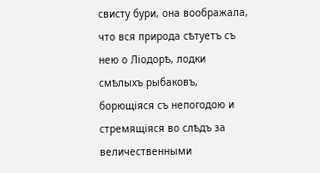свисту бури, она воображала, что вся природа сѣтуетъ съ нею о Ліодорѣ, лодки смѣлыхъ рыбаковъ, борющіяся съ непогодою и стремящіяся во слѣдъ за величественными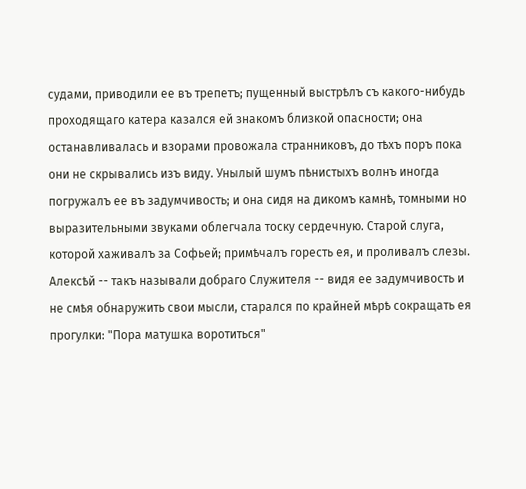судами, приводили ее въ трепетъ; пущенный выстрѣлъ съ какого-нибудь проходящаго катера казался ей знакомъ близкой опасности; она останавливалась и взорами провожала странниковъ, до тѣхъ поръ пока они не скрывались изъ виду. Унылый шумъ пѣнистыхъ волнъ иногда погружалъ ее въ задумчивость; и она сидя на дикомъ камнѣ, томными но выразительными звуками облегчала тоску сердечную. Старой слуга, которой хаживалъ за Софьей; примѣчалъ горесть ея, и проливалъ слезы. Алексѣй -- такъ называли добраго Служителя -- видя ее задумчивость и не смѣя обнаружить свои мысли, старался по крайней мѣрѣ сокращать ея прогулки: "Пора матушка воротиться"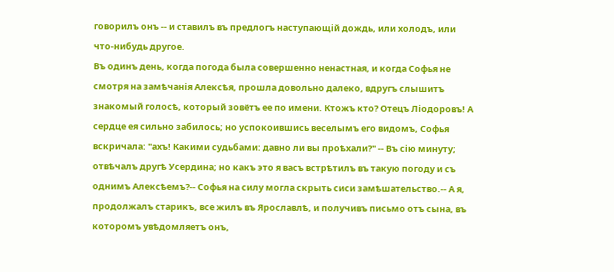говорилъ онъ -- и ставилъ въ предлогъ наступающій дождь, или холодъ, или что-нибудь другое.
Въ одинъ день, когда погода была совершенно ненастная, и когда Софья не смотря на замѣчанія Алексѣя, прошла довольно далеко, вдругъ слышитъ знакомый голосѣ, который зовётъ ее по имени. Ктожъ кто? Отецъ Ліодоровъ! А сердце ея сильно забилось; но успокоившись веселымъ его видомъ, Софья вскричала: "ахъ! Какими судьбами: давно ли вы проѣхали?" -- Въ сію минуту; отвѣчалъ другѣ Усердина; но какъ это я васъ встрѣтилъ въ такую погоду и съ однимъ Алексѣемъ?-- Софья на силу могла скрыть сиси замѣшательство.-- А я, продолжалъ старикъ, все жилъ въ Ярославлѣ, и получивъ письмо отъ сына, въ которомъ увѣдомляетъ онъ,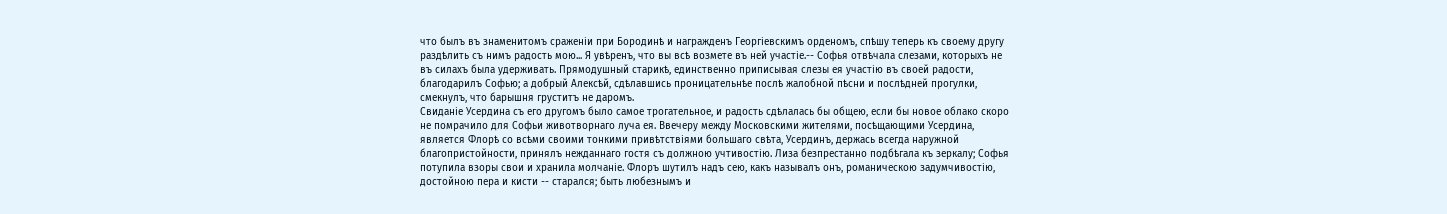что былъ въ знаменитомъ сраженіи при Бородинѣ и награжденъ Георгіевскимъ орденомъ, спѣшу теперь къ своему другу раздѣлить съ нимъ радость мою... Я увѣренъ, что вы всѣ возмете въ ней участіе.-- Софья отвѣчала слезами, которыхъ не въ силахъ была удерживать. Прямодушный старикѣ, единственно приписывая слезы ея участію въ своей радости, благодарилъ Софью; а добрый Алексѣй, сдѣлавшись проницательнѣе послѣ жалобной пѣсни и послѣдней прогулки, смекнулъ, что барышня груститъ не даромъ.
Свиданіе Усердина съ его другомъ было самое трогательное, и радость сдѣлалась бы общею, если бы новое облако скоро не помрачило для Софьи животворнаго луча ея. Ввечеру между Московскими жителями, посѣщающими Усердина, является Флорѣ со всѣми своими тонкими привѣтствіями большаго свѣта, Усердинъ, держась всегда наружной благопристойности, принялъ нежданнаго гостя съ должною учтивостію. Лиза безпрестанно подбѣгала къ зеркалу; Софья потупила взоры свои и хранила молчаніе. Флоръ шутилъ надъ сею, какъ называлъ онъ, романическою задумчивостію, достойною пера и кисти -- старался; быть любезнымъ и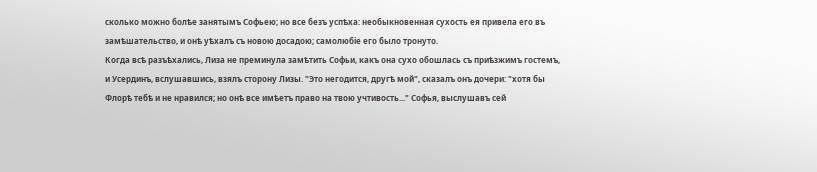сколько можно болѣе занятымъ Софьею; но все безъ успѣха: необыкновенная сухость ея привела его въ замѣшательство, и онѣ уѣхалъ съ новою досадою; самолюбіе его было тронуто.
Когда всѣ разъѣхались, Лиза не преминула замѣтить Софьи, какъ она сухо обошлась съ приѣзжимъ гостемъ, и Усердинъ, вслушавшись, взялъ сторону Лизы. "Это негодится, другѣ мой", сказалъ онъ дочери: "хотя бы Флорѣ тебѣ и не нравился; но онѣ все имѣетъ право на твою учтивость..." Софья, выслушавъ сей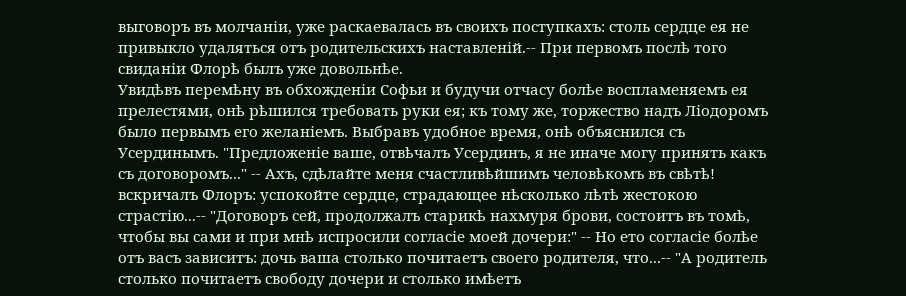выговоръ въ молчаніи, уже раскаевалась въ своихъ поступкахъ: столь сердце ея не привыкло удаляться отъ родительскихъ наставленій.-- При первомъ послѣ того свиданіи Флорѣ былъ уже довольнѣе.
Увидѣвъ перемѣну въ обхожденіи Софьи и будучи отчасу болѣе воспламеняемъ ея прелестями, онѣ рѣшился требовать руки ея; къ тому же, торжество надъ Ліодоромъ было первымъ его желаніемъ. Выбравъ удобное время, онѣ объяснился съ Усердинымъ. "Предложеніе ваше, отвѣчалъ Усердинъ, я не иначе могу принять какъ съ договоромъ..." -- Ахъ, сдѣлайте меня счастливѣйшимъ человѣкомъ въ свѣтѣ! вскричалъ Флоръ: успокойте сердце, страдающее нѣсколько лѣтѣ жестокою страстію...-- "Договоръ сей, продолжалъ старикѣ нахмуря брови, состоитъ въ томѣ, чтобы вы сами и при мнѣ испросили согласіе моей дочери:" -- Но ето согласіе болѣе отъ васъ зависитъ: дочь ваша столько почитаетъ своего родителя, что...-- "А родитель столько почитаетъ свободу дочери и столько имѣетъ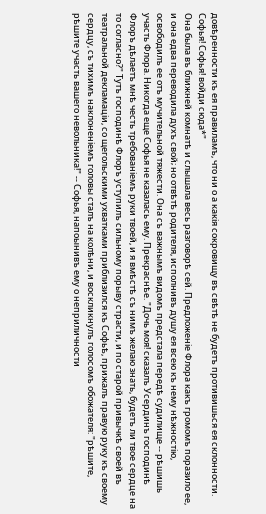довѣренности къ ея правиламъ, что ни о а какія сокровищу въ свѣтѣ не будетъ противишься ея склонности. Софья! Софья! войди сюда*"
Она была въ ближней комнатѣ и слышала весь разговорѣ сей. Предложеніе Флора какъ громомъ поразило ее, и она едва переводила духъ свой; но отвѣтѣ родителя, исполнивъ душу ея всею къ нему нѣжностію, освободилъ ее отъ мучительной тяжести. Она съ важнымъ видомъ предстала передѣ судилище -- рѣшишь участь Флора. Никогда еще Софья не казалась ему. Прекраснѣе. "Дочь моя! сказалъ Усердинъ господинѣ Флоръ дѣлаетъ мнѣ честь требованіемъ руки твоей, и я вмѣстѣ съ нимъ желаю знать, будетъ ли твое сердце на то согласно?" Тутъ господинѣ Флоръ уступилъ сильному порыву страсти, и по старой привычкѣ своей въ театральной декламаціи, со щегольскими ухватками приблизился къ Софьѣ, прижалъ правую руку къ своему сердцу, съ тихимъ наклоненіемъ головы сталъ на колѣни, и воскликнулъ голосомъ обожателя: "рѣшите, рѣшите участь вашего невольника!" -- Софья, напоынивъ ему о неприличности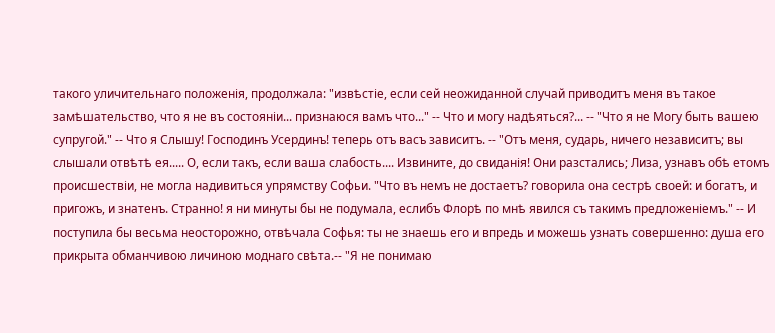такого уличительнаго положенія, продолжала: "извѣстіе, если сей неожиданной случай приводитъ меня въ такое замѣшательство, что я не въ состояніи... признаюся вамъ что..." -- Что и могу надѣяться?... -- "Что я не Могу быть вашею супругой." -- Что я Слышу! Господинъ Усердинъ! теперь отъ васъ зависитъ. -- "Отъ меня, сударь, ничего независитъ; вы слышали отвѣтѣ ея..... О, если такъ, если ваша слабость.... Извините, до свиданія! Они разстались; Лиза, узнавъ обѣ етомъ происшествіи, не могла надивиться упрямству Софьи. "Что въ немъ не достаетъ? говорила она сестрѣ своей: и богатъ, и пригожъ, и знатенъ. Странно! я ни минуты бы не подумала, еслибъ Флорѣ по мнѣ явился съ такимъ предложеніемъ." -- И поступила бы весьма неосторожно, отвѣчала Софья: ты не знаешь его и впредь и можешь узнать совершенно: душа его прикрыта обманчивою личиною моднаго свѣта.-- "Я не понимаю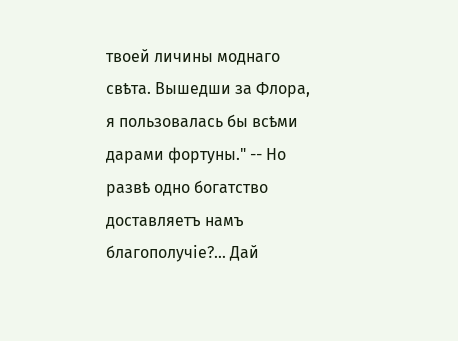твоей личины моднаго свѣта. Вышедши за Флора, я пользовалась бы всѣми дарами фортуны." -- Но развѣ одно богатство доставляетъ намъ благополучіе?... Дай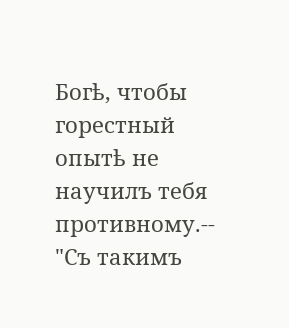Богѣ, чтобы горестный опытѣ не научилъ тебя противному.-- "Съ такимъ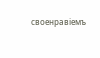своенравіемъ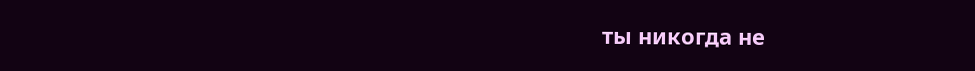ты никогда не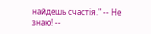найдешь счастія." -- Не знаю! --